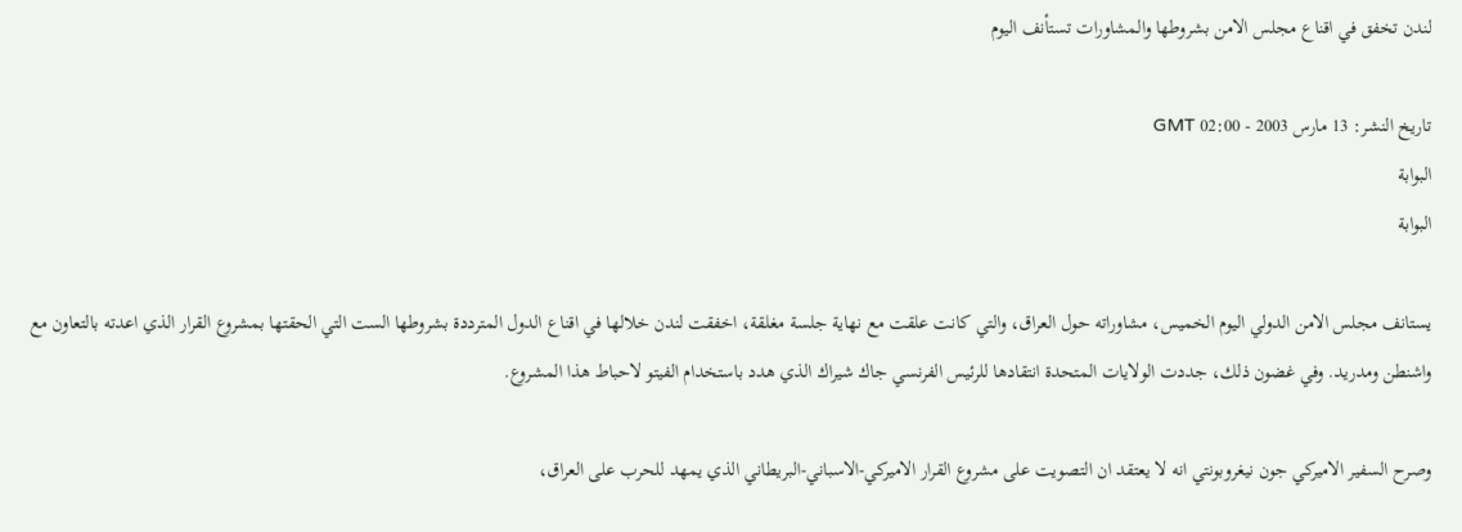لندن تخفق في اقناع مجلس الامن بشروطها والمشاورات تستأنف اليوم

تاريخ النشر: 13 مارس 2003 - 02:00 GMT
البوابة
البوابة

يستانف مجلس الامن الدولي اليوم الخميس، مشاوراته حول العراق، والتي كانت علقت مع نهاية جلسة مغلقة، اخفقت لندن خلالها في اقناع الدول المترددة بشروطها الست التي الحقتها بمشروع القرار الذي اعدته بالتعاون مع واشنطن ومدريد. وفي غضون ذلك، جددت الولايات المتحدة انتقادها للرئيس الفرنسي جاك شيراك الذي هدد باستخدام الفيتو لاحباط هذا المشروع.

وصرح السفير الاميركي جون نيغروبونتي انه لا يعتقد ان التصويت على مشروع القرار الاميركي-الاسباني-البريطاني الذي يمهد للحرب على العراق،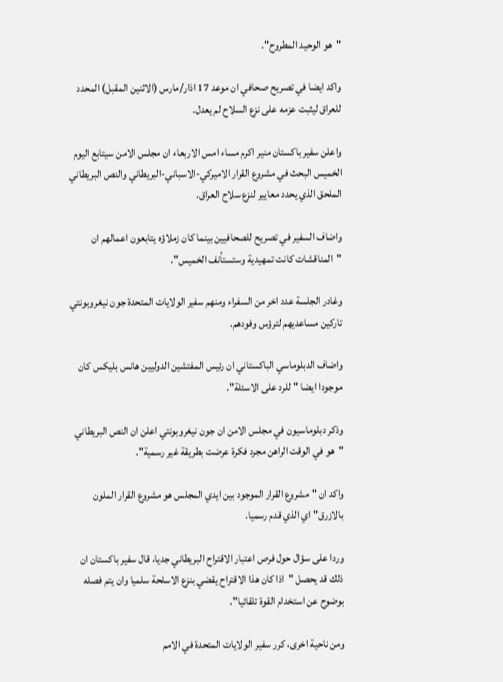"هو الوحيد المطروح".

واكد ايضا في تصريح صحافي ان موعد 17 اذار/مارس (الاثنين المقبل) المحدد للعراق ليثبت عزمه على نزع السلاح لم يعدل.

واعلن سفير باكستان منير اكرم مساء امس الاربعاء ان مجلس الامن سيتابع اليوم الخميس البحث في مشروع القرار الاميركي-الاسباني-البريطاني والنص البريطاني الملحق الذي يحدد معايير لنزع سلاح العراق.

واضاف السفير في تصريح للصحافيين بينما كان زملاؤه يتابعون اعمالهم ان "المناقشات كانت تمهيدية وستستأنف الخميس".

وغادر الجلسة عدد اخر من السفراء ومنهم سفير الولايات المتحدة جون نيغروبونتي تاركين مساعديهم لترؤس وفودهم.

واضاف الدبلوماسي الباكستاني ان رئيس المفتشين الدوليين هانس بليكس كان موجودا ايضا "للرد على الاسئلة".

وذكر دبلوماسيون في مجلس الامن ان جون نيغروبونتي اعلن ان النص البريطاني "هو في الوقت الراهن مجرد فكرة عرضت بطريقة غير رسمية".

واكد ان "مشروع القرار الموجود بين ايدي المجلس هو مشروع القرار الملون بالازرق" اي الذي قدم رسميا.

وردا على سؤال حول فرص اعتبار الاقتراح البريطاني جديا، قال سفير باكستان ان ذلك قد يحصل "اذا كان هذا الاقتراح يقضي بنزع الاسلحة سلميا وان يتم فصله بوضوح عن استخدام القوة تلقائيا".

ومن ناحية اخرى، كرر سفير الولايات المتحدة في الامم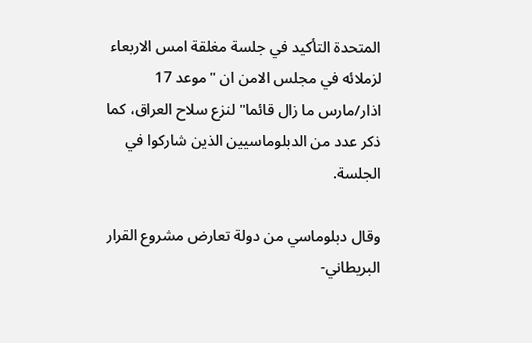المتحدة التأكيد في جلسة مغلقة امس الاربعاء لزملائه في مجلس الامن ان "موعد 17 اذار/مارس ما زال قائما" لنزع سلاح العراق، كما ذكر عدد من الدبلوماسيين الذين شاركوا في الجلسة.

وقال دبلوماسي من دولة تعارض مشروع القرار البريطاني-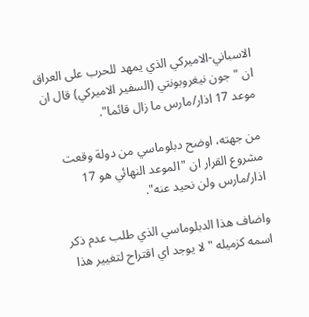الاسباني-الاميركي الذي يمهد للحرب على العراق ان "جون نيغروبونتي (السفير الاميركي) قال ان موعد 17 اذار/مارس ما زال قائما".

من جهته، اوضح دبلوماسي من دولة وقعت مشروع القرار ان "الموعد النهائي هو 17 اذار/مارس ولن نحيد عنه".

واضاف هذا الدبلوماسي الذي طلب عدم ذكر اسمه كزميله "لا يوجد اي اقتراح لتغيير هذا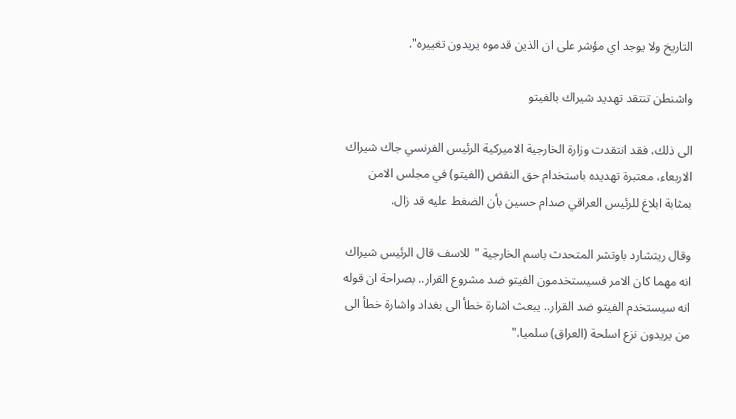التاريخ ولا يوجد اي مؤشر على ان الذين قدموه يريدون تغييره".

واشنطن تنتقد تهديد شيراك بالفيتو

الى ذلك، فقد انتقدت وزارة الخارجية الاميركية الرئيس الفرنسي جاك شيراك الاربعاء، معتبرة تهديده باستخدام حق النقض (الفيتو) في مجلس الامن بمثابة ابلاغ للرئيس العراقي صدام حسين بأن الضغط عليه قد زال.

وقال ريتشارد باوتشر المتحدث باسم الخارجية "للاسف قال الرئيس شيراك انه مهما كان الامر فسيستخدمون الفيتو ضد مشروع القرار.. بصراحة ان قوله انه سيستخدم الفيتو ضد القرار.. يبعث اشارة خطأ الى بغداد واشارة خطأ الى من يريدون نزع اسلحة (العراق) سلميا."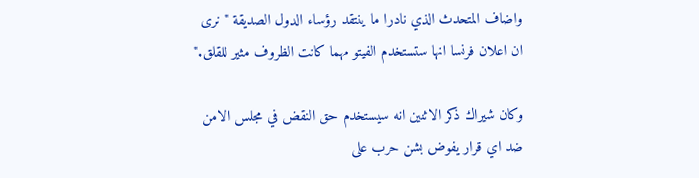واضاف المتحدث الذي نادرا ما ينتقد رؤساء الدول الصديقة "نرى ان اعلان فرنسا انها ستستخدم الفيتو مهما كانت الظروف مثير للقلق."

وكان شيراك ذكر الاثنين انه سيستخدم حق النقض في مجلس الامن ضد اي قرار يفوض بشن حرب على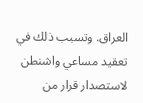العراق. وتسبب ذلك في تعقيد مساعي واشنطن لاستصدار قرار من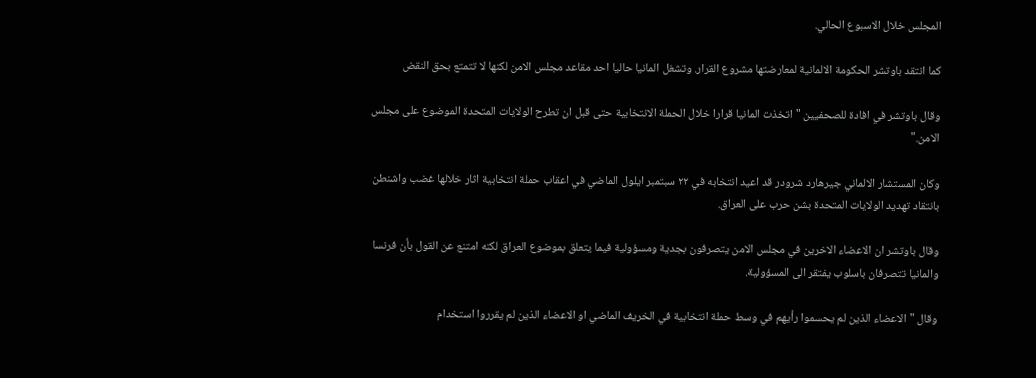المجلس خلال الاسبوع الحالي.

كما انتقد باوتشر الحكومة الالمانية لمعارضتها مشروع القرار. وتشغل المانيا حاليا احد مقاعد مجلس الامن لكنها لا تتمتع بحق النقض

وقال باوتشر في افادة للصحفيين "اتخذت المانيا قرارا خلال الحملة الانتخابية حتى قبل ان تطرح الولايات المتحدة الموضوع على مجلس الامن."

وكان المستشار الالماني جيرهارد شرودر قد اعيد انتخابه في ٢٢ سبتمبر ايلول الماضي في اعقاب حملة انتخابية اثار خلالها غضب واشنطن بانتقاد تهديد الولايات المتحدة بشن حرب على العراق.

وقال باوتشر ان الاعضاء الاخرين في مجلس الامن يتصرفون بجدية ومسؤولية فيما يتعلق بموضوع العراق لكنه امتنع عن القول بأن فرنسا والمانيا تتصرفان باسلوب يفتقر الى المسؤولية.

وقال "الاعضاء الذين لم يحسموا رأيهم في وسط حملة انتخابية في الخريف الماضي او الاعضاء الذين لم يقرروا استخدام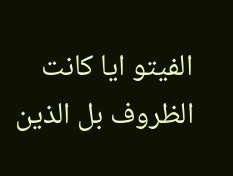الفيتو ايا كانت الظروف بل الذين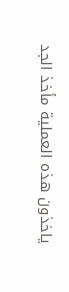ياخذون هذه العملية مأخذ الجد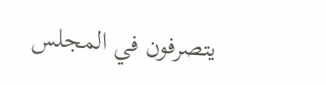يتصرفون في المجلس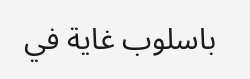باسلوب غاية في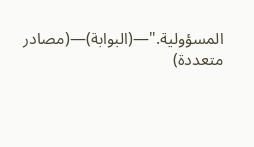المسؤولية."—(البوابة)—(مصادر متعددة)